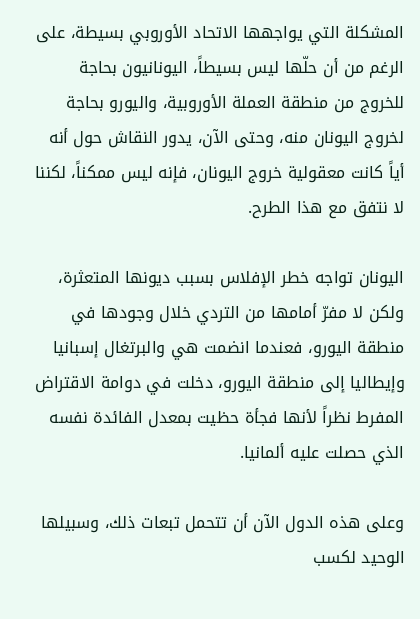المشكلة التي يواجهها الاتحاد الأوروبي بسيطة، على الرغم من أن حلّها ليس بسيطاً، اليونانيون بحاجة للخروج من منطقة العملة الأوروبية، واليورو بحاجة لخروج اليونان منه، وحتى الآن، يدور النقاش حول أنه أياً كانت معقولية خروج اليونان، فإنه ليس ممكناً، لكننا لا نتفق مع هذا الطرح.

اليونان تواجه خطر الإفلاس بسبب ديونها المتعثرة، ولكن لا مفرّ أمامها من التردي خلال وجودها في منطقة اليورو، فعندما انضمت هي والبرتغال إسبانيا وإيطاليا إلى منطقة اليورو، دخلت في دوامة الاقتراض المفرط نظراً لأنها فجأة حظيت بمعدل الفائدة نفسه الذي حصلت عليه ألمانيا.

وعلى هذه الدول الآن أن تتحمل تبعات ذلك، وسبيلها الوحيد لكسب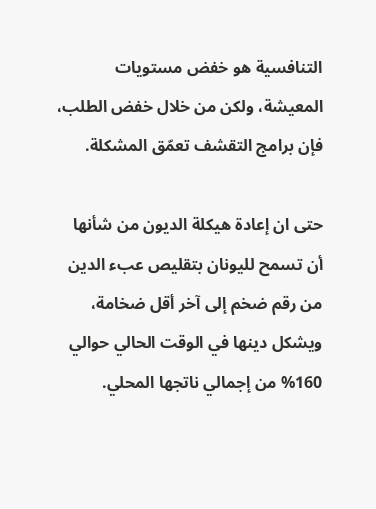التنافسية هو خفض مستويات المعيشة، ولكن من خلال خفض الطلب، فإن برامج التقشف تعمّق المشكلة.

حتى ان إعادة هيكلة الديون من شأنها أن تسمح لليونان بتقليص عبء الدين من رقم ضخم إلى آخر أقل ضخامة، ويشكل دينها في الوقت الحالي حوالي 160% من إجمالي ناتجها المحلي.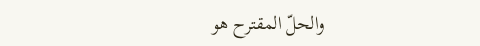والحلّ المقترح هو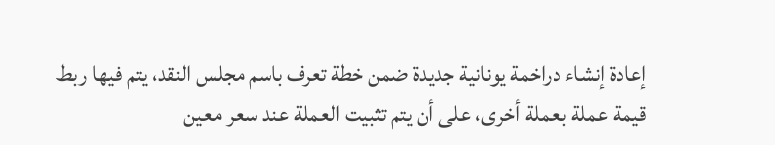إعادة إنشاء دراخمة يونانية جديدة ضمن خطة تعرف باسم مجلس النقد، يتم فيها ربط قيمة عملة بعملة أخرى، على أن يتم تثبيت العملة عند سعر معين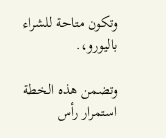وتكون متاحة للشراء باليورو،.

وتضمن هذه الخطة استمرار رأس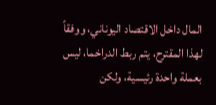المال داخل الاقتصاد اليوناني، ووفقاً لهذا المقترح، يتم ربط الدراخما، ليس بعملة واحدة رئيسية، ولكن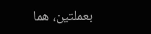بعملتين، هما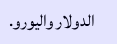الدولار واليورو.